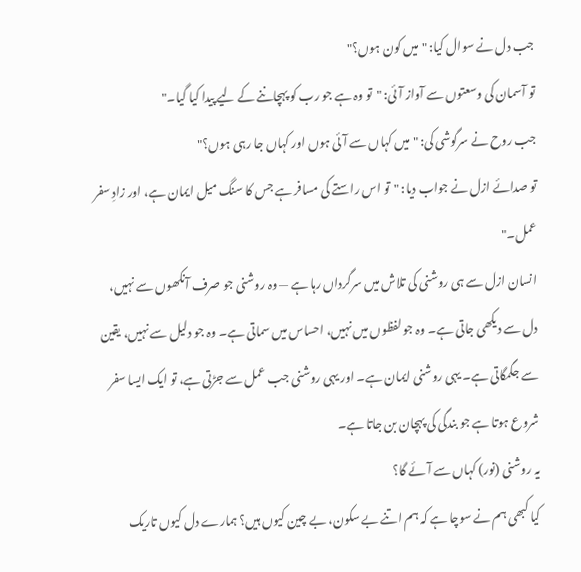جب دل نے سوال کیا: "میں کون ہوں؟"
تو آسمان کی وسعتوں سے آواز آئی: "تو وہ ہے جو رب کو پہچاننے کے لیے پیدا کیا گیا۔"
جب روح نے سرگوشی کی: "میں کہاں سے آئی ہوں اور کہاں جا رہی ہوں؟"
تو صدائے ازل نے جواب دیا: "تو اس راستے کی مسافر ہے جس کا سنگ میل ایمان ہے، اور زادِ سفر عمل۔"
انسان ازل سے ہی روشنی کی تلاش میں سرگرداں رہا ہے — وہ روشنی جو صرف آنکھوں سے نہیں، دل سے دیکھی جاتی ہے۔ وہ جو لفظوں میں نہیں، احساس میں سماتی ہے۔ وہ جو دلیل سے نہیں، یقین سے جگمگاتی ہے۔ یہی روشنی ایمان ہے۔ اور یہی روشنی جب عمل سے جڑتی ہے، تو ایک ایسا سفر شروع ہوتا ہے جو بندگی کی پہچان بن جاتا ہے۔
یہ روشنی (نور) کہاں سے آئے گا؟
کیا کبھی ہم نے سوچا ہے کہ ہم اتنے بے سکون، بے چین کیوں ہیں؟ ہمارے دل کیوں تاریک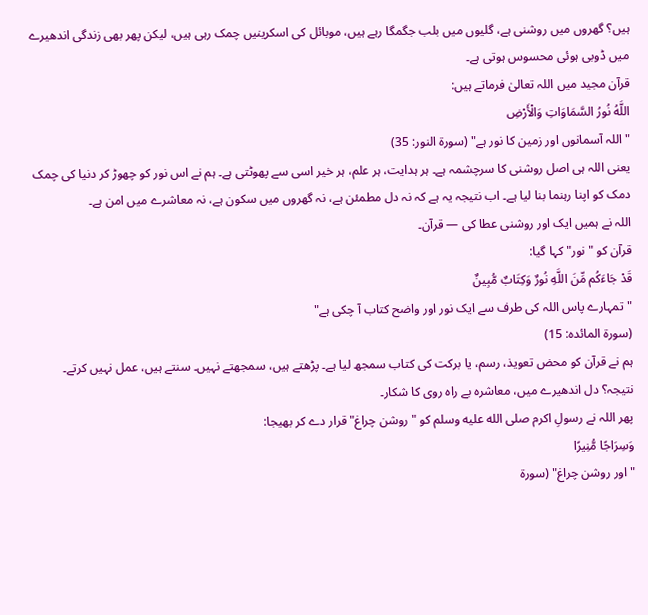ہیں؟ گھروں میں روشنی ہے، گلیوں میں بلب جگمگا رہے ہیں، موبائل کی اسکرینیں چمک رہی ہیں، لیکن پھر بھی زندگی اندھیرے میں ڈوبی ہوئی محسوس ہوتی ہے۔
قرآن مجید میں اللہ تعالیٰ فرماتے ہیں:
اللَّهُ نُورُ السَّمَاوَاتِ وَالْأَرْضِ
"اللہ آسمانوں اور زمین کا نور ہے" (سورۃ النور: 35)
یعنی اللہ ہی اصل روشنی کا سرچشمہ ہے۔ ہر ہدایت، ہر علم، ہر خیر اسی سے پھوٹتی ہے۔ ہم نے اس نور کو چھوڑ کر دنیا کی چمک دمک کو اپنا رہنما بنا لیا ہے۔ اب نتیجہ یہ ہے کہ نہ دل مطمئن ہے، نہ گھروں میں سکون ہے، نہ معاشرے میں امن ہے۔
اللہ نے ہمیں ایک اور روشنی عطا کی — قرآن۔
قرآن کو "نور" کہا گیا:
قَدْ جَاءَكُم مِّنَ اللَّهِ نُورٌ وَكِتَابٌ مُّبِينٌ
"تمہارے پاس اللہ کی طرف سے ایک نور اور واضح کتاب آ چکی ہے"
(سورۃ المائدہ: 15)
ہم نے قرآن کو محض تعویذ، رسم، یا برکت کی کتاب سمجھ لیا ہے۔ پڑھتے ہیں، سمجھتے نہیں۔ سنتے ہیں، عمل نہیں کرتے۔ نتیجہ؟ دل اندھیرے میں، معاشرہ بے راہ روی کا شکار۔
پھر اللہ نے رسولِ اکرم صلى الله عليه وسلم کو "روشن چراغ" قرار دے کر بھیجا:
وَسِرَاجًا مُّنِيرًا
"اور روشن چراغ" (سورۃ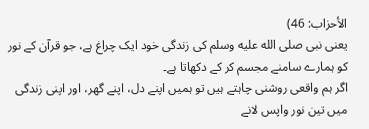الأحزاب: 46)
یعنی نبی صلى الله عليه وسلم کی زندگی خود ایک چراغ ہے، جو قرآن کے نور کو ہمارے سامنے مجسم کر کے دکھاتا ہے۔
اگر ہم واقعی روشنی چاہتے ہیں تو ہمیں اپنے دل، اپنے گھر، اور اپنی زندگی میں تین نور واپس لانے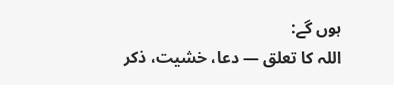ہوں گے:
اللہ کا تعلق — دعا، خشیت، ذکر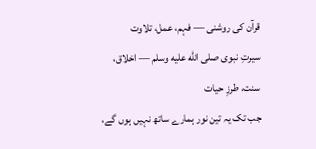قرآن کی روشنی — فہم، عمل، تلاوت
سیرتِ نبوی صلى الله عليه وسلم — اخلاق، سنت، طرزِ حیات
جب تک یہ تین نور ہمارے ساتھ نہیں ہوں گے،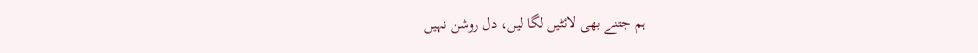ہم جتنے بھی لائٹیں لگا لیں، دل روشن نہیں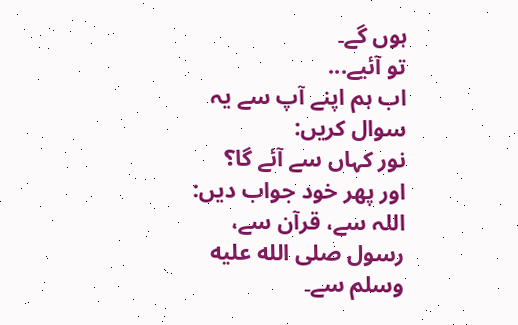ہوں گے۔
تو آئیے...
اب ہم اپنے آپ سے یہ سوال کریں:
نور کہاں سے آئے گا؟
اور پھر خود جواب دیں:
اللہ سے، قرآن سے، رسول صلى الله عليه وسلم سے۔